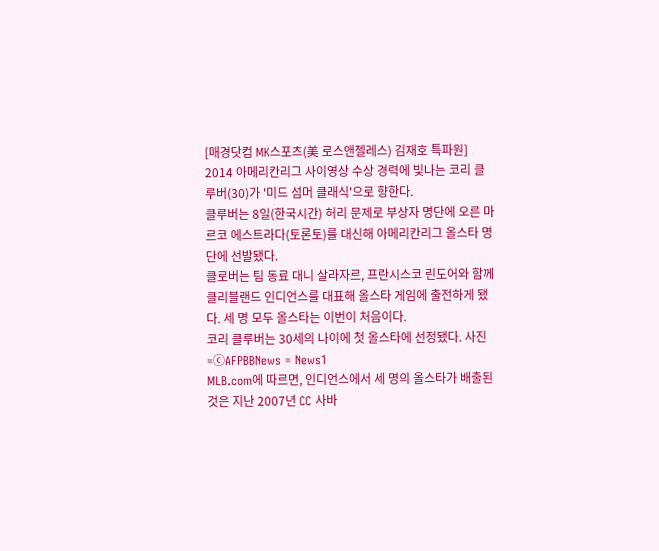[매경닷컴 MK스포츠(美 로스앤젤레스) 김재호 특파원] 2014 아메리칸리그 사이영상 수상 경력에 빛나는 코리 클루버(30)가 '미드 섬머 클래식'으로 향한다.
클루버는 8일(한국시간) 허리 문제로 부상자 명단에 오른 마르코 에스트라다(토론토)를 대신해 아메리칸리그 올스타 명단에 선발됐다.
클로버는 팀 동료 대니 살라자르, 프란시스코 린도어와 함께 클리블랜드 인디언스를 대표해 올스타 게임에 출전하게 됐다. 세 명 모두 올스타는 이번이 처음이다.
코리 클루버는 30세의 나이에 첫 올스타에 선정됐다. 사진=ⓒAFPBBNews = News1
MLB.com에 따르면, 인디언스에서 세 명의 올스타가 배출된 것은 지난 2007년 CC 사바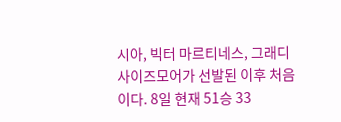시아, 빅터 마르티네스, 그래디 사이즈모어가 선발된 이후 처음이다. 8일 현재 51승 33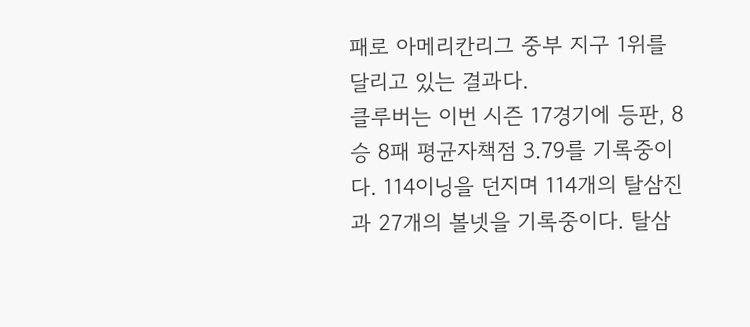패로 아메리칸리그 중부 지구 1위를 달리고 있는 결과다.
클루버는 이번 시즌 17경기에 등판, 8승 8패 평균자책점 3.79를 기록중이다. 114이닝을 던지며 114개의 탈삼진과 27개의 볼넷을 기록중이다. 탈삼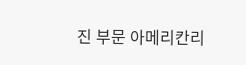진 부문 아메리칸리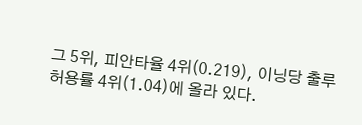그 5위, 피안타율 4위(0.219), 이닝당 출루 허용률 4위(1.04)에 올라 있다.